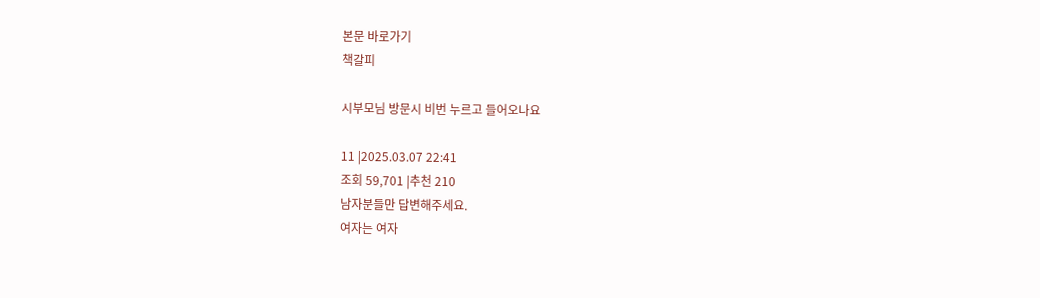본문 바로가기
책갈피

시부모님 방문시 비번 누르고 들어오나요

11 |2025.03.07 22:41
조회 59,701 |추천 210
남자분들만 답변해주세요.
여자는 여자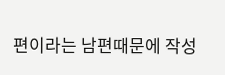편이라는 남편때문에 작성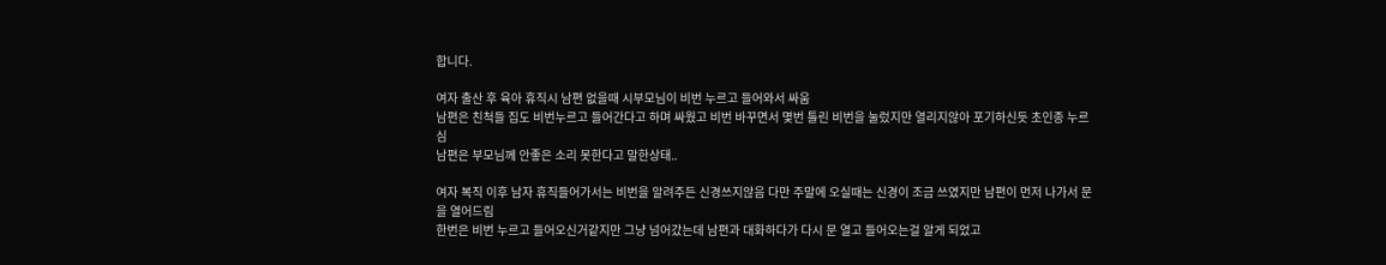합니다.

여자 출산 후 육아 휴직시 남편 없을때 시부모님이 비번 누르고 들어와서 싸움
남편은 친척들 집도 비번누르고 들어간다고 하며 싸웠고 비번 바꾸면서 몇번 틀린 비번을 눌렀지만 열리지않아 포기하신듯 초인종 누르심
남편은 부모님께 안좋은 소리 못한다고 말한상태..

여자 복직 이후 남자 휴직들어가서는 비번을 알려주든 신경쓰지않음 다만 주말에 오실때는 신경이 조금 쓰였지만 남편이 먼저 나가서 문을 열어드림
한번은 비번 누르고 들어오신거같지만 그냥 넘어갔는데 남편과 대화하다가 다시 문 열고 들어오는걸 알게 되었고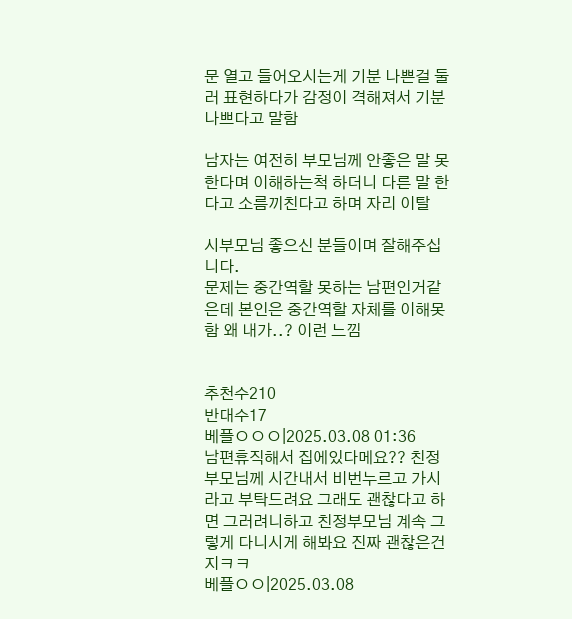문 열고 들어오시는게 기분 나쁜걸 둘러 표현하다가 감정이 격해져서 기분 나쁘다고 말함

남자는 여전히 부모님께 안좋은 말 못한다며 이해하는척 하더니 다른 말 한다고 소름끼친다고 하며 자리 이탈

시부모님 좋으신 분들이며 잘해주십니다.
문제는 중간역할 못하는 남편인거같은데 본인은 중간역할 자체를 이해못함 왜 내가..? 이런 느낌


추천수210
반대수17
베플ㅇㅇㅇ|2025.03.08 01:36
남편휴직해서 집에있다메요?? 친정부모님께 시간내서 비번누르고 가시라고 부탁드려요 그래도 괜찮다고 하면 그러려니하고 친정부모님 계속 그렇게 다니시게 해봐요 진짜 괜찮은건지ㅋㅋ
베플ㅇㅇ|2025.03.08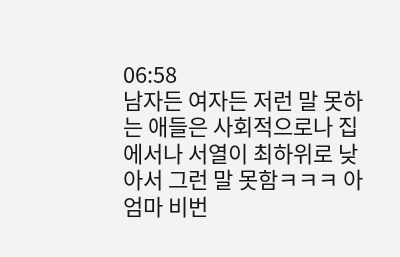06:58
남자든 여자든 저런 말 못하는 애들은 사회적으로나 집에서나 서열이 최하위로 낮아서 그런 말 못함ㅋㅋㅋ 아 엄마 비번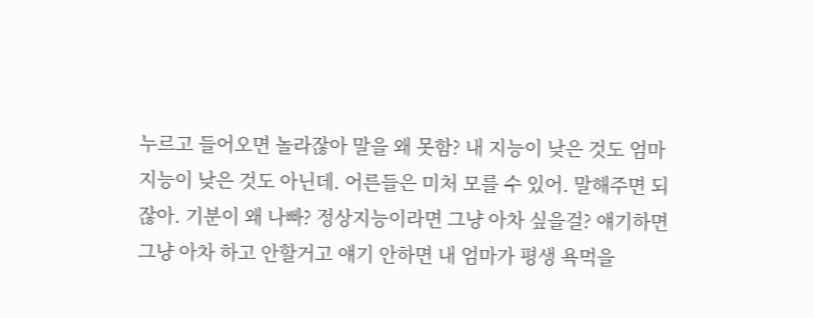누르고 들어오면 놀라잖아 말을 왜 못함? 내 지능이 낮은 것도 엄마 지능이 낮은 것도 아닌데. 어른들은 미처 모를 수 있어. 말해주면 되잖아. 기분이 왜 나빠? 정상지능이라면 그냥 아차 싶을걸? 얘기하면 그냥 아차 하고 안할거고 얘기 안하면 내 엄마가 평생 욕먹을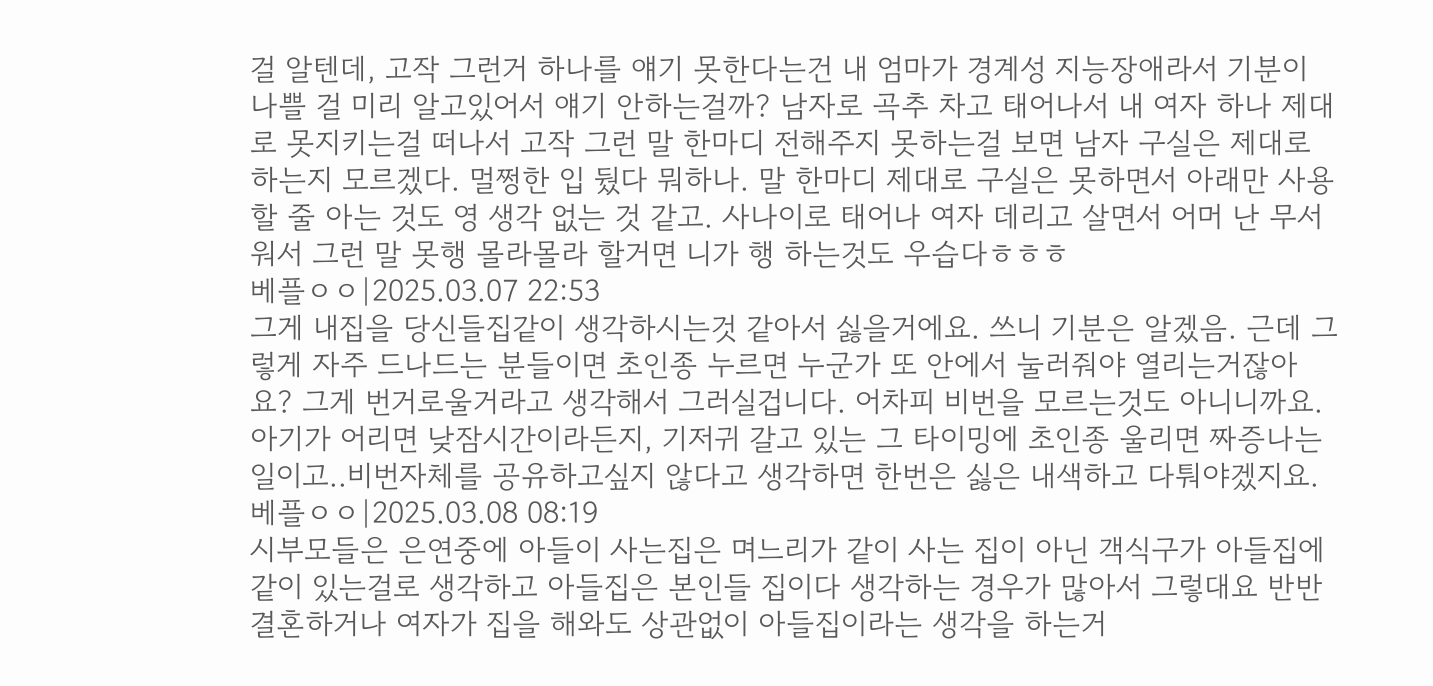걸 알텐데, 고작 그런거 하나를 얘기 못한다는건 내 엄마가 경계성 지능장애라서 기분이 나쁠 걸 미리 알고있어서 얘기 안하는걸까? 남자로 곡추 차고 태어나서 내 여자 하나 제대로 못지키는걸 떠나서 고작 그런 말 한마디 전해주지 못하는걸 보면 남자 구실은 제대로 하는지 모르겠다. 멀쩡한 입 뒀다 뭐하나. 말 한마디 제대로 구실은 못하면서 아래만 사용할 줄 아는 것도 영 생각 없는 것 같고. 사나이로 태어나 여자 데리고 살면서 어머 난 무서워서 그런 말 못행 몰라몰라 할거면 니가 행 하는것도 우습다ㅎㅎㅎ
베플ㅇㅇ|2025.03.07 22:53
그게 내집을 당신들집같이 생각하시는것 같아서 싫을거에요. 쓰니 기분은 알겠음. 근데 그렇게 자주 드나드는 분들이면 초인종 누르면 누군가 또 안에서 눌러줘야 열리는거잖아요? 그게 번거로울거라고 생각해서 그러실겁니다. 어차피 비번을 모르는것도 아니니까요. 아기가 어리면 낮잠시간이라든지, 기저귀 갈고 있는 그 타이밍에 초인종 울리면 짜증나는 일이고..비번자체를 공유하고싶지 않다고 생각하면 한번은 싫은 내색하고 다퉈야겠지요.
베플ㅇㅇ|2025.03.08 08:19
시부모들은 은연중에 아들이 사는집은 며느리가 같이 사는 집이 아닌 객식구가 아들집에 같이 있는걸로 생각하고 아들집은 본인들 집이다 생각하는 경우가 많아서 그렇대요 반반결혼하거나 여자가 집을 해와도 상관없이 아들집이라는 생각을 하는거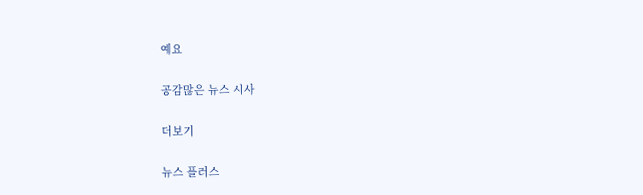예요

공감많은 뉴스 시사

더보기

뉴스 플러스